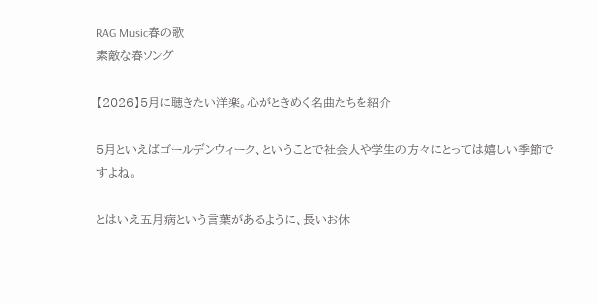RAG Music春の歌
素敵な春ソング

【2026】5月に聴きたい洋楽。心がときめく名曲たちを紹介

5月といえばゴールデンウィーク、ということで社会人や学生の方々にとっては嬉しい季節ですよね。

とはいえ五月病という言葉があるように、長いお休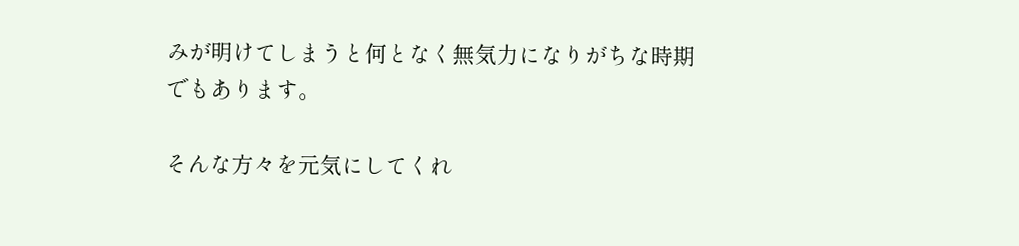みが明けてしまうと何となく無気力になりがちな時期でもあります。

そんな方々を元気にしてくれ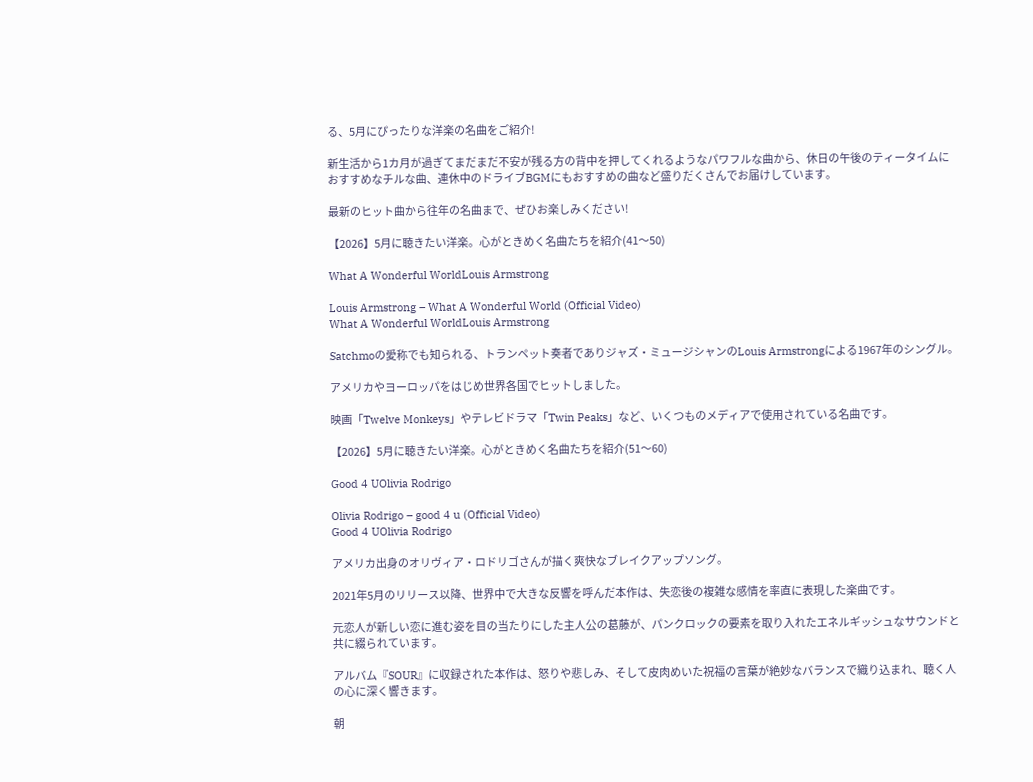る、5月にぴったりな洋楽の名曲をご紹介!

新生活から1カ月が過ぎてまだまだ不安が残る方の背中を押してくれるようなパワフルな曲から、休日の午後のティータイムにおすすめなチルな曲、連休中のドライブBGMにもおすすめの曲など盛りだくさんでお届けしています。

最新のヒット曲から往年の名曲まで、ぜひお楽しみください!

【2026】5月に聴きたい洋楽。心がときめく名曲たちを紹介(41〜50)

What A Wonderful WorldLouis Armstrong

Louis Armstrong – What A Wonderful World (Official Video)
What A Wonderful WorldLouis Armstrong

Satchmoの愛称でも知られる、トランペット奏者でありジャズ・ミュージシャンのLouis Armstrongによる1967年のシングル。

アメリカやヨーロッパをはじめ世界各国でヒットしました。

映画「Twelve Monkeys」やテレビドラマ「Twin Peaks」など、いくつものメディアで使用されている名曲です。

【2026】5月に聴きたい洋楽。心がときめく名曲たちを紹介(51〜60)

Good 4 UOlivia Rodrigo

Olivia Rodrigo – good 4 u (Official Video)
Good 4 UOlivia Rodrigo

アメリカ出身のオリヴィア・ロドリゴさんが描く爽快なブレイクアップソング。

2021年5月のリリース以降、世界中で大きな反響を呼んだ本作は、失恋後の複雑な感情を率直に表現した楽曲です。

元恋人が新しい恋に進む姿を目の当たりにした主人公の葛藤が、パンクロックの要素を取り入れたエネルギッシュなサウンドと共に綴られています。

アルバム『SOUR』に収録された本作は、怒りや悲しみ、そして皮肉めいた祝福の言葉が絶妙なバランスで織り込まれ、聴く人の心に深く響きます。

朝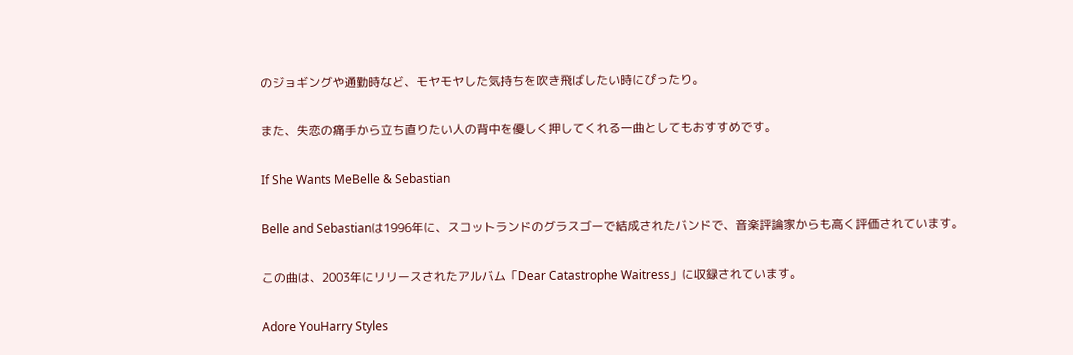のジョギングや通勤時など、モヤモヤした気持ちを吹き飛ばしたい時にぴったり。

また、失恋の痛手から立ち直りたい人の背中を優しく押してくれる一曲としてもおすすめです。

If She Wants MeBelle & Sebastian

Belle and Sebastianは1996年に、スコットランドのグラスゴーで結成されたバンドで、音楽評論家からも高く評価されています。

この曲は、2003年にリリースされたアルバム「Dear Catastrophe Waitress」に収録されています。

Adore YouHarry Styles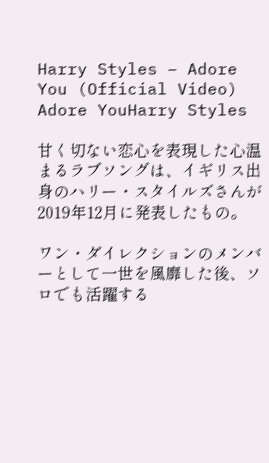Harry Styles – Adore You (Official Video)
Adore YouHarry Styles

甘く切ない恋心を表現した心温まるラブソングは、イギリス出身のハリー・スタイルズさんが2019年12月に発表したもの。

ワン・ダイレクションのメンバーとして一世を風靡した後、ソロでも活躍する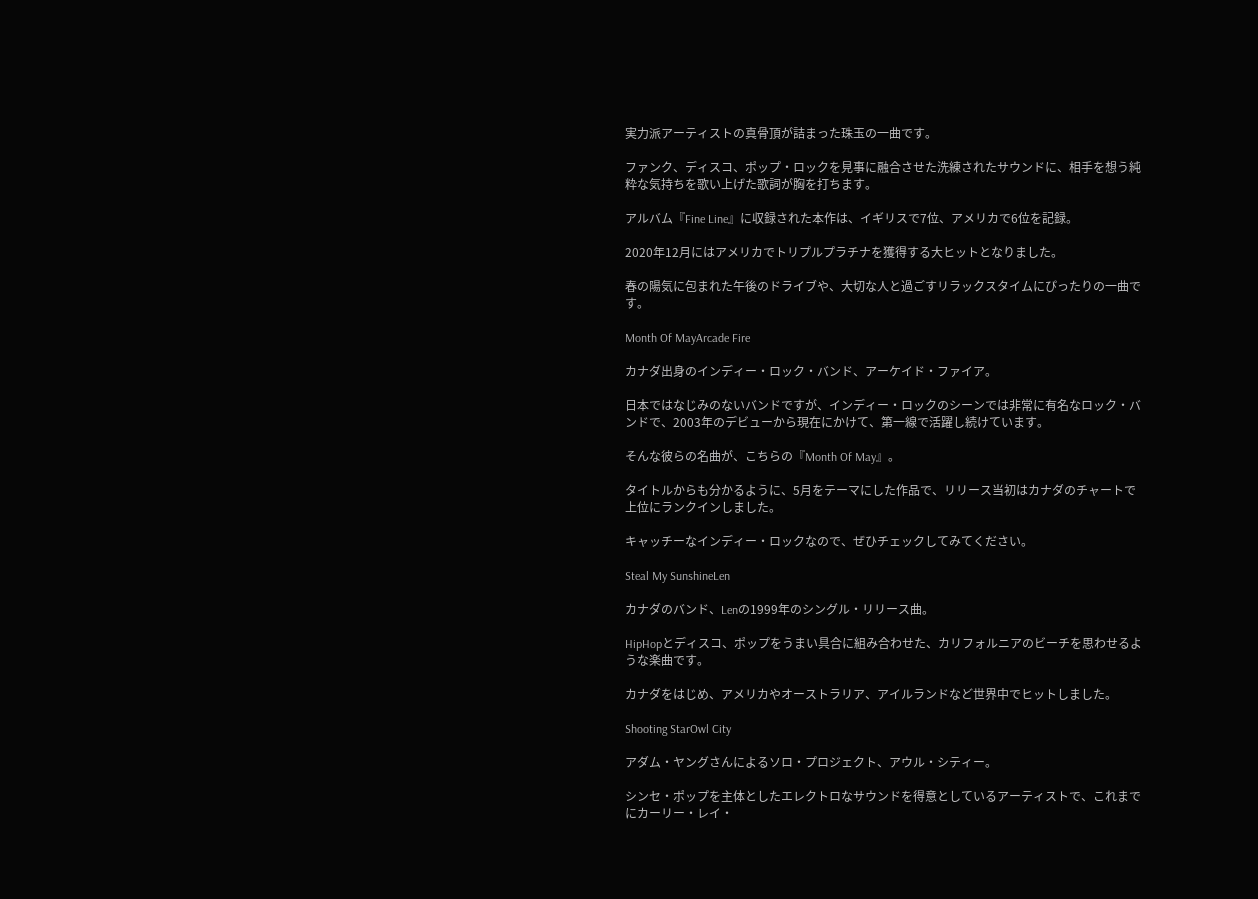実力派アーティストの真骨頂が詰まった珠玉の一曲です。

ファンク、ディスコ、ポップ・ロックを見事に融合させた洗練されたサウンドに、相手を想う純粋な気持ちを歌い上げた歌詞が胸を打ちます。

アルバム『Fine Line』に収録された本作は、イギリスで7位、アメリカで6位を記録。

2020年12月にはアメリカでトリプルプラチナを獲得する大ヒットとなりました。

春の陽気に包まれた午後のドライブや、大切な人と過ごすリラックスタイムにぴったりの一曲です。

Month Of MayArcade Fire

カナダ出身のインディー・ロック・バンド、アーケイド・ファイア。

日本ではなじみのないバンドですが、インディー・ロックのシーンでは非常に有名なロック・バンドで、2003年のデビューから現在にかけて、第一線で活躍し続けています。

そんな彼らの名曲が、こちらの『Month Of May』。

タイトルからも分かるように、5月をテーマにした作品で、リリース当初はカナダのチャートで上位にランクインしました。

キャッチーなインディー・ロックなので、ぜひチェックしてみてください。

Steal My SunshineLen

カナダのバンド、Lenの1999年のシングル・リリース曲。

HipHopとディスコ、ポップをうまい具合に組み合わせた、カリフォルニアのビーチを思わせるような楽曲です。

カナダをはじめ、アメリカやオーストラリア、アイルランドなど世界中でヒットしました。

Shooting StarOwl City

アダム・ヤングさんによるソロ・プロジェクト、アウル・シティー。

シンセ・ポップを主体としたエレクトロなサウンドを得意としているアーティストで、これまでにカーリー・レイ・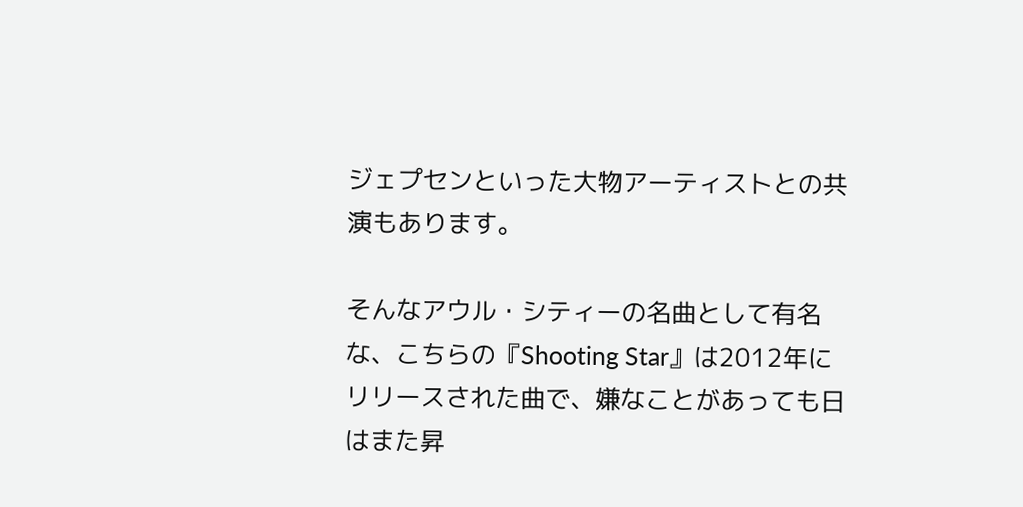ジェプセンといった大物アーティストとの共演もあります。

そんなアウル・シティーの名曲として有名な、こちらの『Shooting Star』は2012年にリリースされた曲で、嫌なことがあっても日はまた昇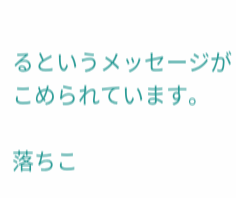るというメッセージがこめられています。

落ちこ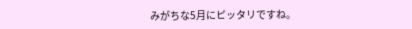みがちな5月にピッタリですね。